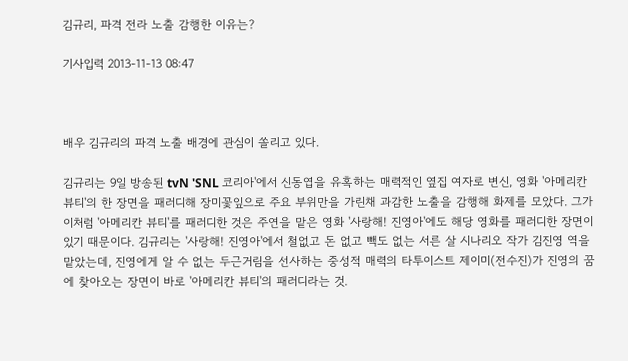김규리, 파격 전라 노출 감행한 이유는?

기사입력 2013-11-13 08:47



배우 김규리의 파격 노출 배경에 관심이 쏠리고 있다.

김규리는 9일 방송된 tvN 'SNL 코리아'에서 신동엽을 유혹하는 매력적인 옆집 여자로 변신, 영화 '아메리칸 뷰티'의 한 장면을 패러디해 장미꽃잎으로 주요 부위만을 가린채 과감한 노출을 감행해 화제를 모았다. 그가 이처럼 '아메리칸 뷰티'를 패러디한 것은 주연을 맡은 영화 '사랑해! 진영아'에도 해당 영화를 패러디한 장면이 있기 때문이다. 김규리는 '사랑해! 진영아'에서 철없고 돈 없고 빽도 없는 서른 살 시나리오 작가 김진영 역을 맡았는데, 진영에게 알 수 없는 두근거림을 선사하는 중성적 매력의 타투이스트 제이미(전수진)가 진영의 꿈에 찾아오는 장면이 바로 '아메리칸 뷰티'의 패러디라는 것.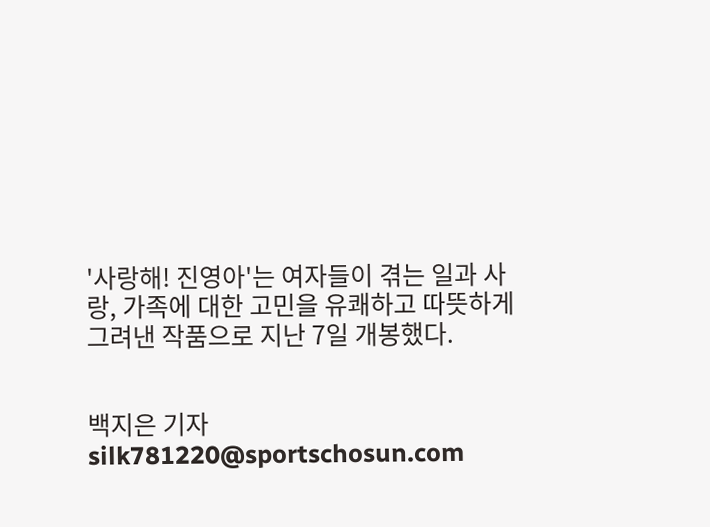'사랑해! 진영아'는 여자들이 겪는 일과 사랑, 가족에 대한 고민을 유쾌하고 따뜻하게 그려낸 작품으로 지난 7일 개봉했다.


백지은 기자 silk781220@sportschosun.com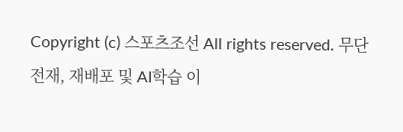Copyright (c) 스포츠조선 All rights reserved. 무단 전재, 재배포 및 AI학습 이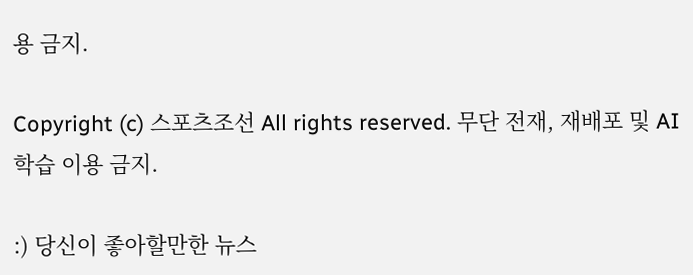용 금지.

Copyright (c) 스포츠조선 All rights reserved. 무단 전재, 재배포 및 AI학습 이용 금지.

:) 당신이 좋아할만한 뉴스